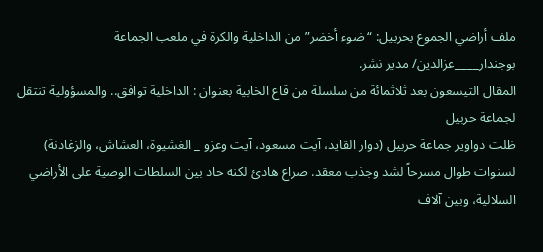ملف أراضي الجموع بحربيل: “ضوء أخضر” من الداخلية والكرة في ملعب الجماعة
بوجندار____عزالدين/ مدير نشر.
المقال التيسعون بعد ثلاثمائة من سلسلة من قاع الخابية بعنوان : الداخلية توافق.. والمسؤولية تنتقل لجماعة حربيل
ظلت دواوير جماعة حربيل (دوار القايد، آيت مسعود، آيت وعزو _ الغشيوة، العشاش، والزغادنة) لسنوات طوال مسرحاً لشد وجذب معقد. صراع هادئ لكنه حاد بين السلطات الوصية على الأراضي السلالية، وبين آلاف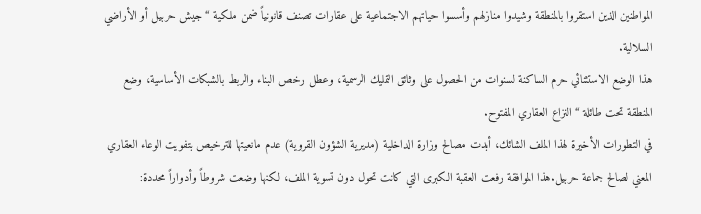المواطنين الذين استقروا بالمنطقة وشيدوا منازلهم وأسسوا حياتهم الاجتماعية على عقارات تصنف قانونياً ضمن ملكية “جيش حربيل أو الأراضي السلالية.
هذا الوضع الاستثنائي حرم الساكنة لسنوات من الحصول على وثائق التمليك الرسمية، وعطل رخص البناء والربط بالشبكات الأساسية، وضع المنطقة تحت طائلة “النزاع العقاري المفتوح.
في التطورات الأخيرة لهذا الملف الشائك، أبدت مصالح وزارة الداخلية (مديرية الشؤون القروية) عدم مانعيتها للترخيص بتفويت الوعاء العقاري المعني لصالح جماعة حربيل.هذا الموافقة رفعت العقبة الكبرى التي كانت تحول دون تسوية الملف، لكنها وضعت شروطاً وأدواراً محددة: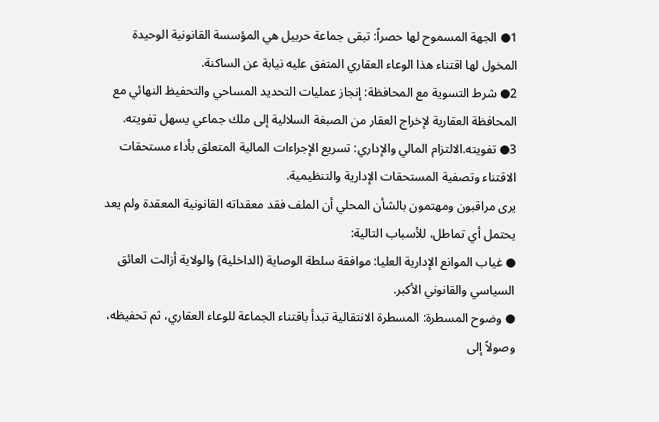1● الجهة المسموح لها حصراً: تبقى جماعة حربيل هي المؤسسة القانونية الوحيدة المخول لها اقتناء هذا الوعاء العقاري المتفق عليه نيابة عن الساكنة.
2● شرط التسوية مع المحافظة: إنجاز عمليات التحديد المساحي والتحفيظ النهائي مع المحافظة العقارية لإخراج العقار من الصبغة السلالية إلى ملك جماعي يسهل تفويته.
3● تفويته.الالتزام المالي والإداري: تسريع الإجراءات المالية المتعلق بأداء مستحقات الاقتناء وتصفية المستحقات الإدارية والتنظيمية.
يرى مراقبون ومهتمون بالشأن المحلي أن الملف فقد معقداته القانونية المعقدة ولم يعد يحتمل أي تماطل، للأسباب التالية:
● غياب الموانع الإدارية العليا: موافقة سلطة الوصاية (الداخلية) والولاية أزالت العائق السياسي والقانوني الأكبر.
● وضوح المسطرة: المسطرة الانتقالية تبدأ باقتناء الجماعة للوعاء العقاري، ثم تحفيظه، وصولاً إلى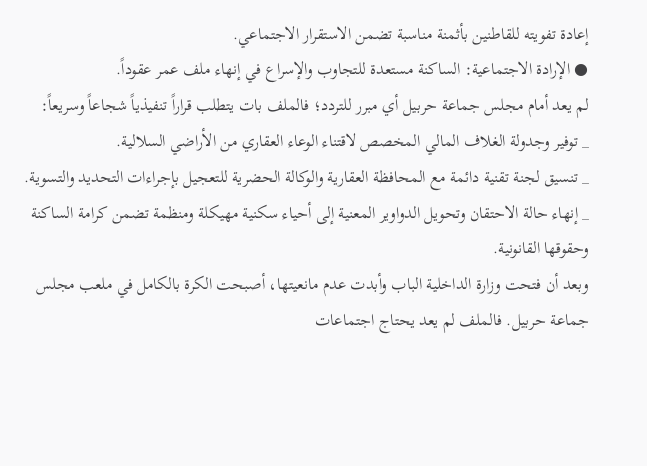إعادة تفويته للقاطنين بأثمنة مناسبة تضمن الاستقرار الاجتماعي.
● الإرادة الاجتماعية: الساكنة مستعدة للتجاوب والإسراع في إنهاء ملف عمر عقوداً.
لم يعد أمام مجلس جماعة حربيل أي مبرر للتردد؛ فالملف بات يتطلب قراراً تنفيذياً شجاعاً وسريعاً:
_ توفير وجدولة الغلاف المالي المخصص لاقتناء الوعاء العقاري من الأراضي السلالية.
_ تنسيق لجنة تقنية دائمة مع المحافظة العقارية والوكالة الحضرية للتعجيل بإجراءات التحديد والتسوية.
_ إنهاء حالة الاحتقان وتحويل الدواوير المعنية إلى أحياء سكنية مهيكلة ومنظمة تضمن كرامة الساكنة وحقوقها القانونية.
وبعد أن فتحت وزارة الداخلية الباب وأبدت عدم مانعيتها، أصبحت الكرة بالكامل في ملعب مجلس جماعة حربيل. فالملف لم يعد يحتاج اجتماعات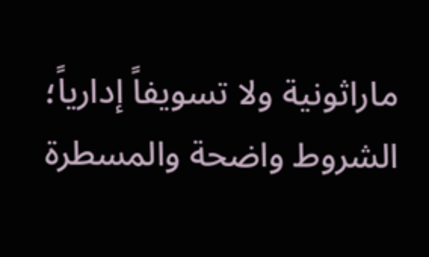ماراثونية ولا تسويفاً إدارياً؛ الشروط واضحة والمسطرة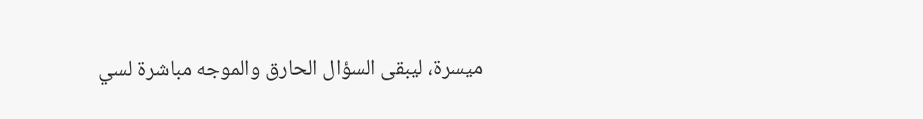ميسرة، ليبقى السؤال الحارق والموجه مباشرة لسي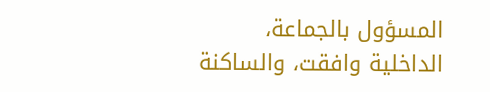المسؤول بالجماعة، الداخلية وافقت، والساكنة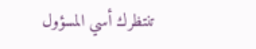تنتظرك أسي المسؤول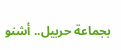بجماعة حربيل.. أشنو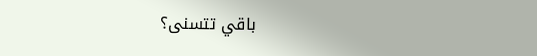باقي تتسنى؟